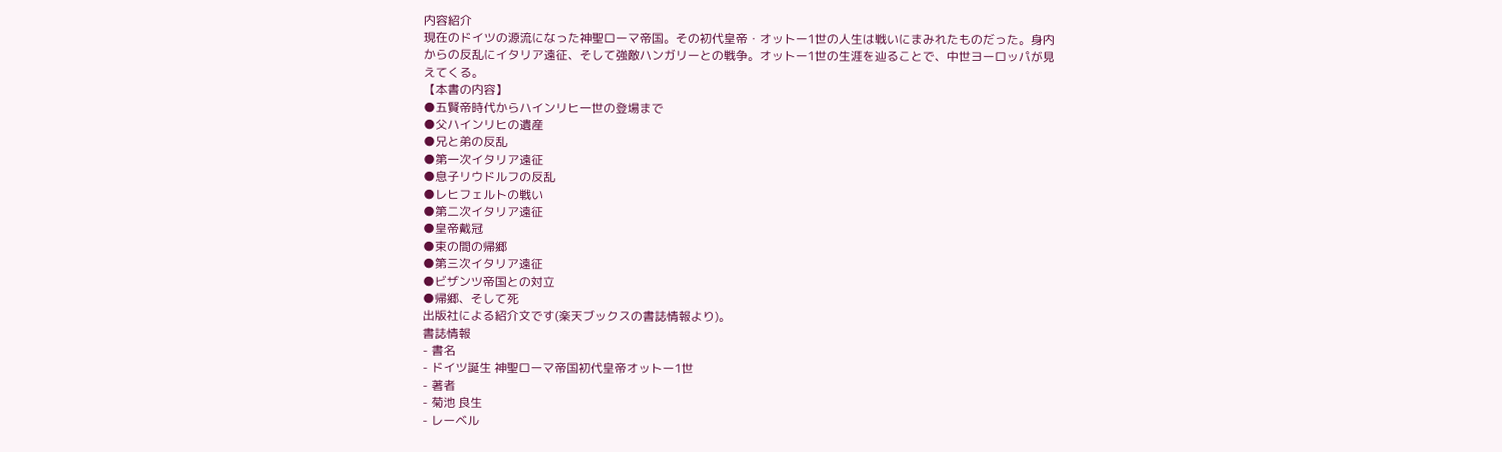内容紹介
現在のドイツの源流になった神聖ローマ帝国。その初代皇帝・オットー1世の人生は戦いにまみれたものだった。身内からの反乱にイタリア遠征、そして強敵ハンガリーとの戦争。オットー1世の生涯を辿ることで、中世ヨーロッパが見えてくる。
【本書の内容】
●五賢帝時代からハインリヒ一世の登場まで
●父ハインリヒの遺産
●兄と弟の反乱
●第一次イタリア遠征
●息子リウドルフの反乱
●レヒフェルトの戦い
●第二次イタリア遠征
●皇帝戴冠
●束の間の帰郷
●第三次イタリア遠征
●ビザンツ帝国との対立
●帰郷、そして死
出版社による紹介文です(楽天ブックスの書誌情報より)。
書誌情報
- 書名
- ドイツ誕生 神聖ローマ帝国初代皇帝オットー1世
- 著者
- 菊池 良生
- レーベル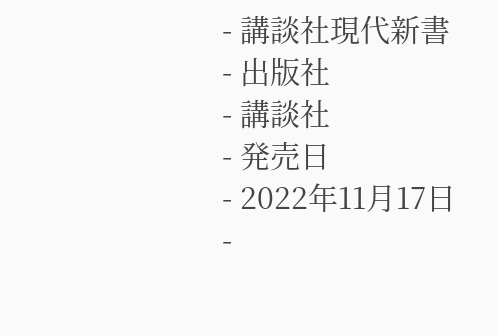- 講談社現代新書
- 出版社
- 講談社
- 発売日
- 2022年11月17日
-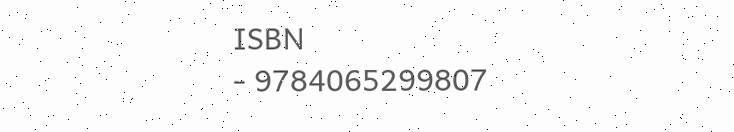ISBN
- 9784065299807